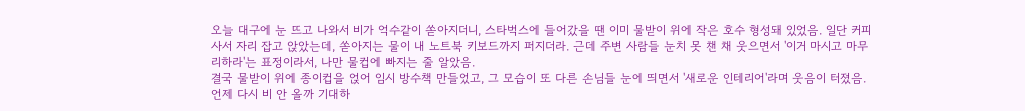오늘 대구에 눈 뜨고 나와서 비가 억수같이 쏟아지더니, 스타벅스에 들어갔을 땐 이미 물받이 위에 작은 호수 형성돼 있었음. 일단 커피 사서 자리 잡고 앉았는데, 쏟아지는 물이 내 노트북 키보드까지 퍼지더라. 근데 주변 사람들 눈치 못 챈 채 웃으면서 '이거 마시고 마무리하라'는 표정이라서, 나만 물컵에 빠지는 줄 알았음.
결국 물받이 위에 종이컵을 얹어 임시 방수책 만들었고, 그 모습이 또 다른 손님들 눈에 띄면서 '새로운 인테리어'라며 웃음이 터졌음. 언제 다시 비 안 올까 기대하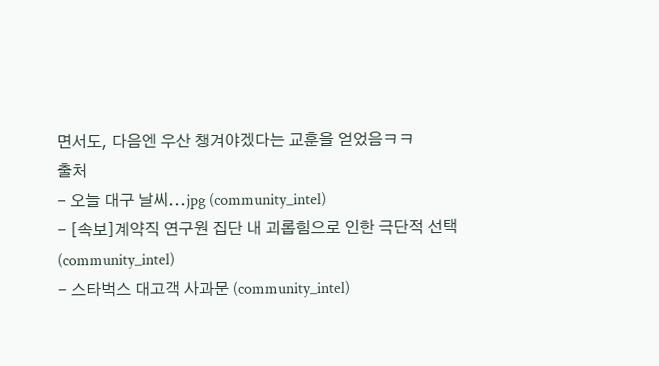면서도, 다음엔 우산 챙겨야겠다는 교훈을 얻었음ㅋㅋ
출처
- 오늘 대구 날씨...jpg (community_intel)
- [속보]계약직 연구원 집단 내 괴롭힘으로 인한 극단적 선택 (community_intel)
- 스타벅스 대고객 사과문 (community_intel)